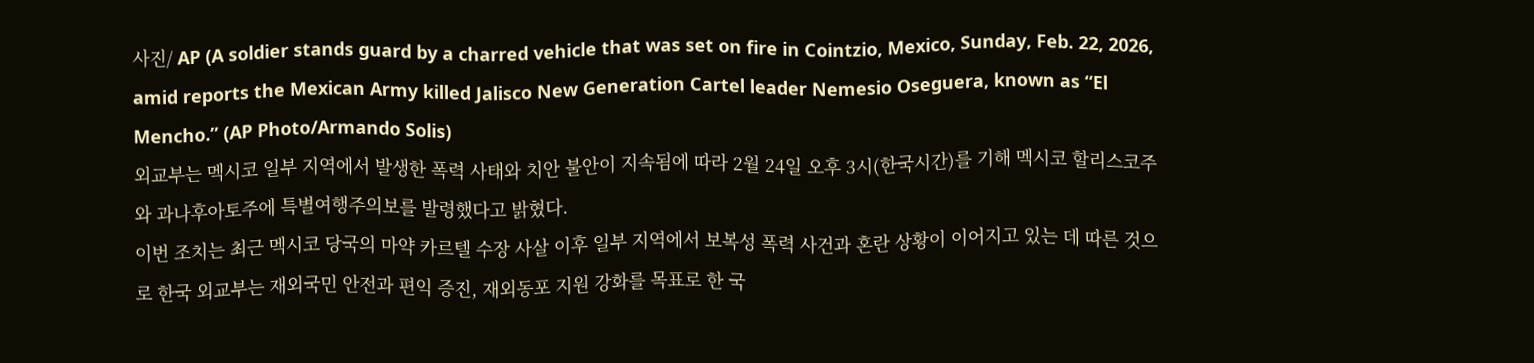사진/ AP (A soldier stands guard by a charred vehicle that was set on fire in Cointzio, Mexico, Sunday, Feb. 22, 2026, amid reports the Mexican Army killed Jalisco New Generation Cartel leader Nemesio Oseguera, known as “El Mencho.” (AP Photo/Armando Solis)
외교부는 멕시코 일부 지역에서 발생한 폭력 사태와 치안 불안이 지속됨에 따라 2월 24일 오후 3시(한국시간)를 기해 멕시코 할리스코주와 과나후아토주에 특별여행주의보를 발령했다고 밝혔다.
이번 조치는 최근 멕시코 당국의 마약 카르텔 수장 사살 이후 일부 지역에서 보복성 폭력 사건과 혼란 상황이 이어지고 있는 데 따른 것으로 한국 외교부는 재외국민 안전과 편익 증진, 재외동포 지원 강화를 목표로 한 국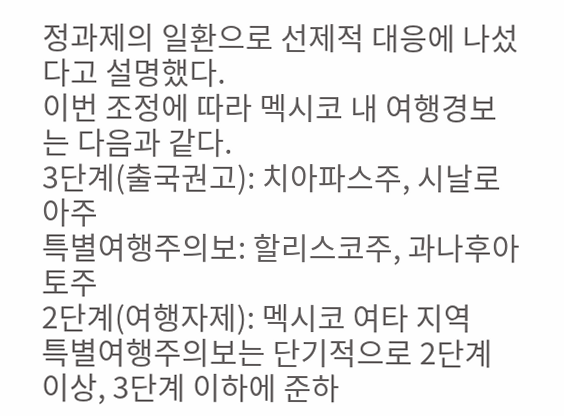정과제의 일환으로 선제적 대응에 나섰다고 설명했다.
이번 조정에 따라 멕시코 내 여행경보는 다음과 같다.
3단계(출국권고): 치아파스주, 시날로아주
특별여행주의보: 할리스코주, 과나후아토주
2단계(여행자제): 멕시코 여타 지역
특별여행주의보는 단기적으로 2단계 이상, 3단계 이하에 준하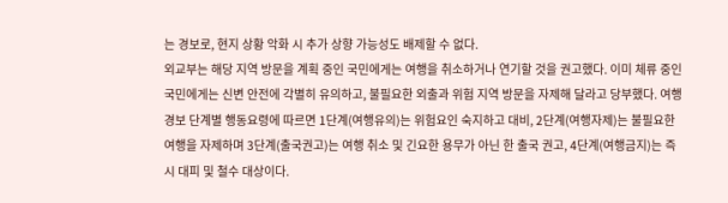는 경보로, 현지 상황 악화 시 추가 상향 가능성도 배제할 수 없다.
외교부는 해당 지역 방문을 계획 중인 국민에게는 여행을 취소하거나 연기할 것을 권고했다. 이미 체류 중인 국민에게는 신변 안전에 각별히 유의하고, 불필요한 외출과 위험 지역 방문을 자제해 달라고 당부했다. 여행경보 단계별 행동요령에 따르면 1단계(여행유의)는 위험요인 숙지하고 대비, 2단계(여행자제)는 불필요한 여행을 자제하며 3단계(출국권고)는 여행 취소 및 긴요한 용무가 아닌 한 출국 권고, 4단계(여행금지)는 즉시 대피 및 철수 대상이다.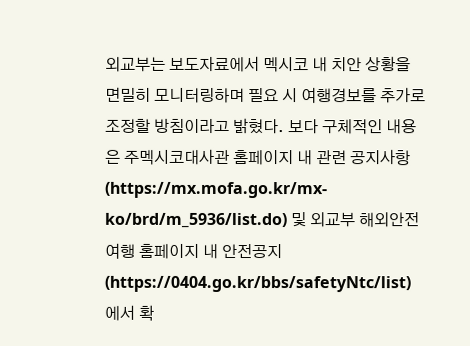외교부는 보도자료에서 멕시코 내 치안 상황을 면밀히 모니터링하며 필요 시 여행경보를 추가로 조정할 방침이라고 밝혔다. 보다 구체적인 내용은 주멕시코대사관 홈페이지 내 관련 공지사항 (https://mx.mofa.go.kr/mx-ko/brd/m_5936/list.do) 및 외교부 해외안전여행 홈페이지 내 안전공지(https://0404.go.kr/bbs/safetyNtc/list) 에서 확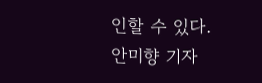인할 수 있다.
안미향 기자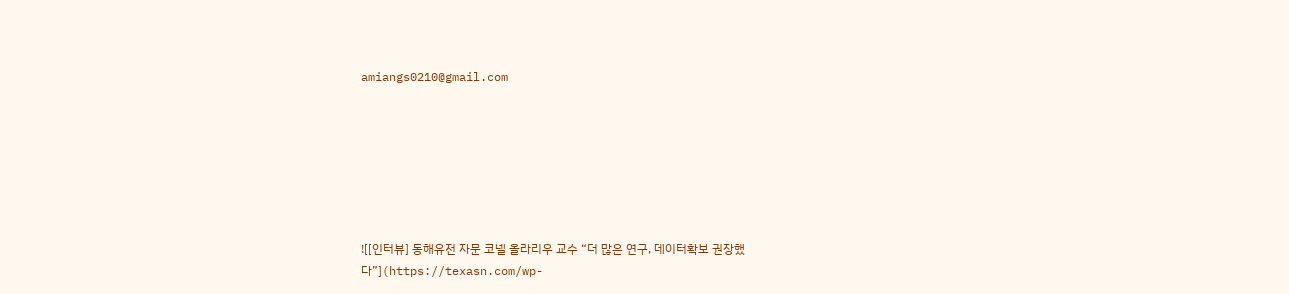amiangs0210@gmail.com







![[인터뷰] 동해유전 자문 코넬 올라리우 교수 “더 많은 연구, 데이터확보 권장했다”](https://texasn.com/wp-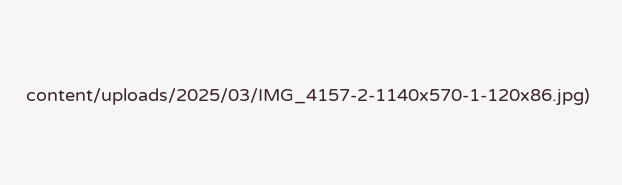content/uploads/2025/03/IMG_4157-2-1140x570-1-120x86.jpg)